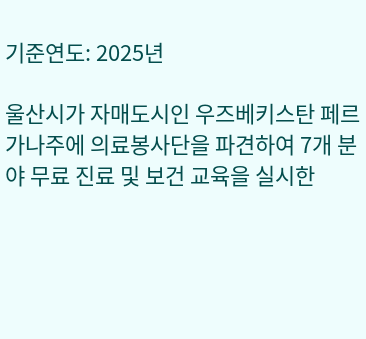기준연도: 2025년

울산시가 자매도시인 우즈베키스탄 페르가나주에 의료봉사단을 파견하여 7개 분야 무료 진료 및 보건 교육을 실시한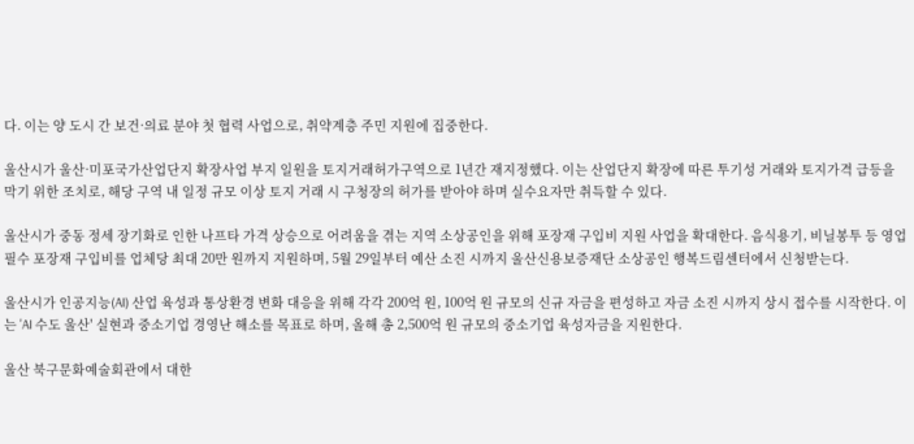다. 이는 양 도시 간 보건·의료 분야 첫 협력 사업으로, 취약계층 주민 지원에 집중한다.

울산시가 울산·미포국가산업단지 확장사업 부지 일원을 토지거래허가구역으로 1년간 재지정했다. 이는 산업단지 확장에 따른 투기성 거래와 토지가격 급등을 막기 위한 조치로, 해당 구역 내 일정 규모 이상 토지 거래 시 구청장의 허가를 받아야 하며 실수요자만 취득할 수 있다.

울산시가 중동 정세 장기화로 인한 나프타 가격 상승으로 어려움을 겪는 지역 소상공인을 위해 포장재 구입비 지원 사업을 확대한다. 음식용기, 비닐봉투 등 영업 필수 포장재 구입비를 업체당 최대 20만 원까지 지원하며, 5월 29일부터 예산 소진 시까지 울산신용보증재단 소상공인 행복드림센터에서 신청받는다.

울산시가 인공지능(AI) 산업 육성과 통상환경 변화 대응을 위해 각각 200억 원, 100억 원 규모의 신규 자금을 편성하고 자금 소진 시까지 상시 접수를 시작한다. 이는 'AI 수도 울산' 실현과 중소기업 경영난 해소를 목표로 하며, 올해 총 2,500억 원 규모의 중소기업 육성자금을 지원한다.

울산 북구문화예술회관에서 대한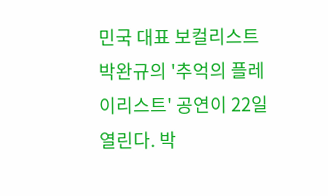민국 대표 보컬리스트 박완규의 '추억의 플레이리스트' 공연이 22일 열린다. 박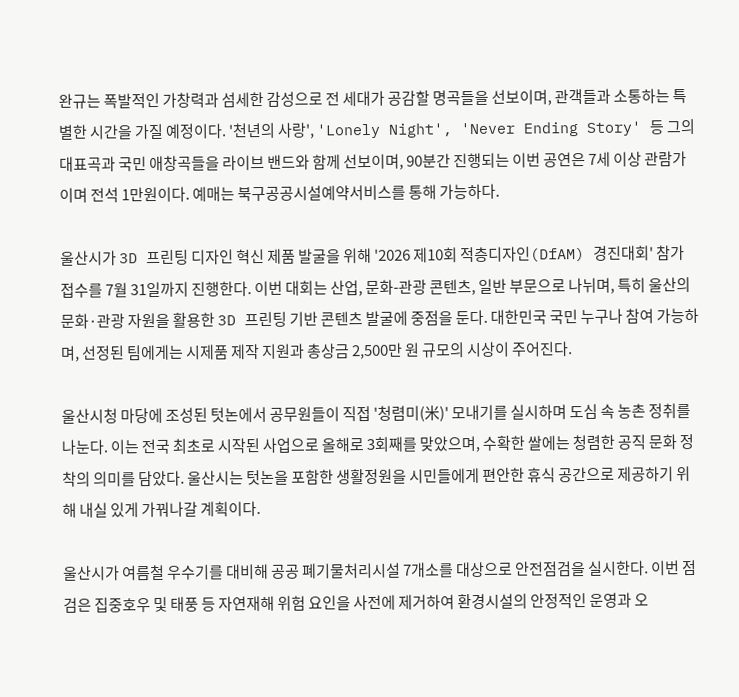완규는 폭발적인 가창력과 섬세한 감성으로 전 세대가 공감할 명곡들을 선보이며, 관객들과 소통하는 특별한 시간을 가질 예정이다. '천년의 사랑', 'Lonely Night', 'Never Ending Story' 등 그의 대표곡과 국민 애창곡들을 라이브 밴드와 함께 선보이며, 90분간 진행되는 이번 공연은 7세 이상 관람가이며 전석 1만원이다. 예매는 북구공공시설예약서비스를 통해 가능하다.

울산시가 3D 프린팅 디자인 혁신 제품 발굴을 위해 '2026 제10회 적층디자인(DfAM) 경진대회' 참가 접수를 7월 31일까지 진행한다. 이번 대회는 산업, 문화-관광 콘텐츠, 일반 부문으로 나뉘며, 특히 울산의 문화·관광 자원을 활용한 3D 프린팅 기반 콘텐츠 발굴에 중점을 둔다. 대한민국 국민 누구나 참여 가능하며, 선정된 팀에게는 시제품 제작 지원과 총상금 2,500만 원 규모의 시상이 주어진다.

울산시청 마당에 조성된 텃논에서 공무원들이 직접 '청렴미(米)' 모내기를 실시하며 도심 속 농촌 정취를 나눈다. 이는 전국 최초로 시작된 사업으로 올해로 3회째를 맞았으며, 수확한 쌀에는 청렴한 공직 문화 정착의 의미를 담았다. 울산시는 텃논을 포함한 생활정원을 시민들에게 편안한 휴식 공간으로 제공하기 위해 내실 있게 가꿔나갈 계획이다.

울산시가 여름철 우수기를 대비해 공공 폐기물처리시설 7개소를 대상으로 안전점검을 실시한다. 이번 점검은 집중호우 및 태풍 등 자연재해 위험 요인을 사전에 제거하여 환경시설의 안정적인 운영과 오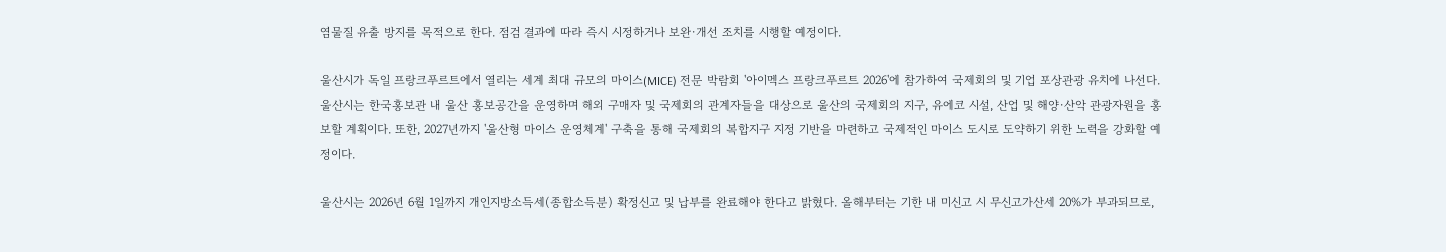염물질 유출 방지를 목적으로 한다. 점검 결과에 따라 즉시 시정하거나 보완·개선 조치를 시행할 예정이다.

울산시가 독일 프랑크푸르트에서 열리는 세계 최대 규모의 마이스(MICE) 전문 박람회 '아이멕스 프랑크푸르트 2026'에 참가하여 국제회의 및 기업 포상관광 유치에 나선다. 울산시는 한국홍보관 내 울산 홍보공간을 운영하며 해외 구매자 및 국제회의 관계자들을 대상으로 울산의 국제회의 지구, 유에코 시설, 산업 및 해양·산악 관광자원을 홍보할 계획이다. 또한, 2027년까지 '울산형 마이스 운영체계' 구축을 통해 국제회의 복합지구 지정 기반을 마련하고 국제적인 마이스 도시로 도약하기 위한 노력을 강화할 예정이다.

울산시는 2026년 6월 1일까지 개인지방소득세(종합소득분) 확정신고 및 납부를 완료해야 한다고 밝혔다. 올해부터는 기한 내 미신고 시 무신고가산세 20%가 부과되므로,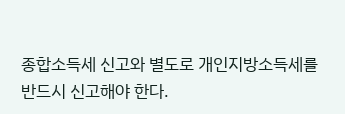종합소득세 신고와 별도로 개인지방소득세를 반드시 신고해야 한다.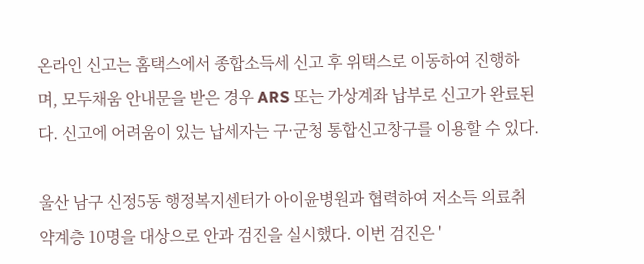온라인 신고는 홈택스에서 종합소득세 신고 후 위택스로 이동하여 진행하며, 모두채움 안내문을 받은 경우 ARS 또는 가상계좌 납부로 신고가 완료된다. 신고에 어려움이 있는 납세자는 구·군청 통합신고창구를 이용할 수 있다.

울산 남구 신정5동 행정복지센터가 아이윤병원과 협력하여 저소득 의료취약계층 10명을 대상으로 안과 검진을 실시했다. 이번 검진은 '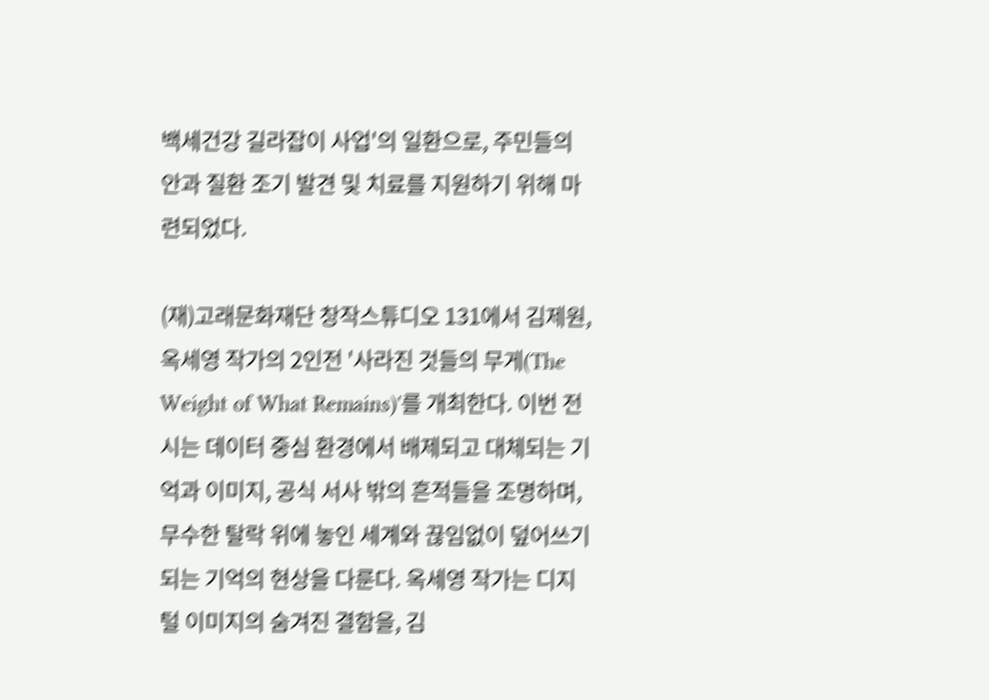백세건강 길라잡이 사업'의 일환으로, 주민들의 안과 질환 조기 발견 및 치료를 지원하기 위해 마련되었다.

(재)고래문화재단 창작스튜디오 131에서 김제원, 옥세영 작가의 2인전 '사라진 것들의 무게(The Weight of What Remains)'를 개최한다. 이번 전시는 데이터 중심 환경에서 배제되고 대체되는 기억과 이미지, 공식 서사 밖의 흔적들을 조명하며, 무수한 탈락 위에 놓인 세계와 끊임없이 덮어쓰기 되는 기억의 현상을 다룬다. 옥세영 작가는 디지털 이미지의 숨겨진 결함을, 김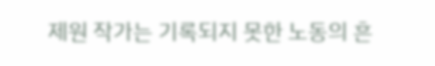제원 작가는 기록되지 못한 노동의 흔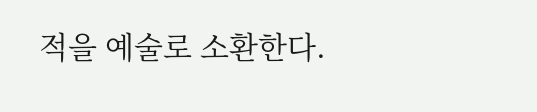적을 예술로 소환한다.